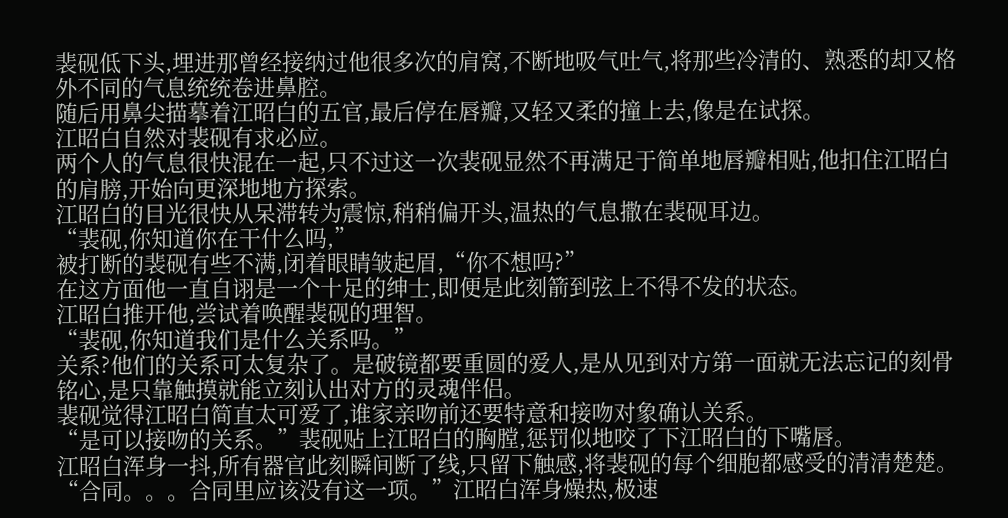裴砚低下头,埋进那曾经接纳过他很多次的肩窝,不断地吸气吐气,将那些冷清的、熟悉的却又格外不同的气息统统卷进鼻腔。
随后用鼻尖描摹着江昭白的五官,最后停在唇瓣,又轻又柔的撞上去,像是在试探。
江昭白自然对裴砚有求必应。
两个人的气息很快混在一起,只不过这一次裴砚显然不再满足于简单地唇瓣相贴,他扣住江昭白的肩膀,开始向更深地地方探索。
江昭白的目光很快从呆滞转为震惊,稍稍偏开头,温热的气息撒在裴砚耳边。
“裴砚,你知道你在干什么吗,”
被打断的裴砚有些不满,闭着眼睛皱起眉,“你不想吗?”
在这方面他一直自诩是一个十足的绅士,即便是此刻箭到弦上不得不发的状态。
江昭白推开他,尝试着唤醒裴砚的理智。
“裴砚,你知道我们是什么关系吗。”
关系?他们的关系可太复杂了。是破镜都要重圆的爱人,是从见到对方第一面就无法忘记的刻骨铭心,是只靠触摸就能立刻认出对方的灵魂伴侣。
裴砚觉得江昭白简直太可爱了,谁家亲吻前还要特意和接吻对象确认关系。
“是可以接吻的关系。”裴砚贴上江昭白的胸膛,惩罚似地咬了下江昭白的下嘴唇。
江昭白浑身一抖,所有器官此刻瞬间断了线,只留下触感,将裴砚的每个细胞都感受的清清楚楚。
“合同。。。合同里应该没有这一项。”江昭白浑身燥热,极速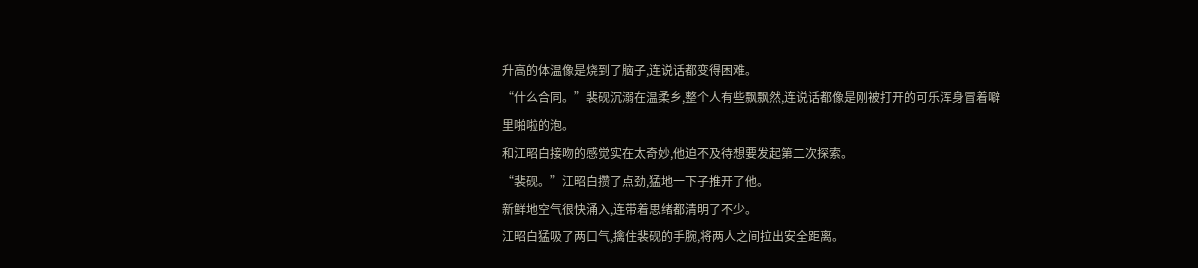升高的体温像是烧到了脑子,连说话都变得困难。
“什么合同。”裴砚沉溺在温柔乡,整个人有些飘飘然,连说话都像是刚被打开的可乐浑身冒着噼里啪啦的泡。
和江昭白接吻的感觉实在太奇妙,他迫不及待想要发起第二次探索。
“裴砚。”江昭白攒了点劲,猛地一下子推开了他。
新鲜地空气很快涌入,连带着思绪都清明了不少。
江昭白猛吸了两口气,擒住裴砚的手腕,将两人之间拉出安全距离。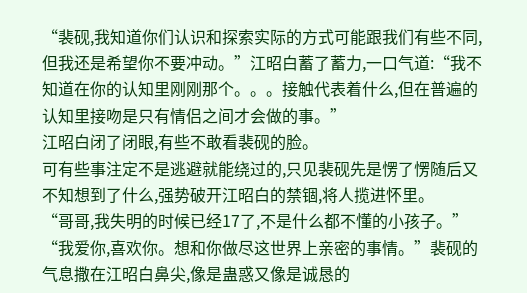“裴砚,我知道你们认识和探索实际的方式可能跟我们有些不同,但我还是希望你不要冲动。”江昭白蓄了蓄力,一口气道:“我不知道在你的认知里刚刚那个。。。接触代表着什么,但在普遍的认知里接吻是只有情侣之间才会做的事。”
江昭白闭了闭眼,有些不敢看裴砚的脸。
可有些事注定不是逃避就能绕过的,只见裴砚先是愣了愣随后又不知想到了什么,强势破开江昭白的禁锢,将人揽进怀里。
“哥哥,我失明的时候已经17了,不是什么都不懂的小孩子。”
“我爱你,喜欢你。想和你做尽这世界上亲密的事情。”裴砚的气息撒在江昭白鼻尖,像是蛊惑又像是诚恳的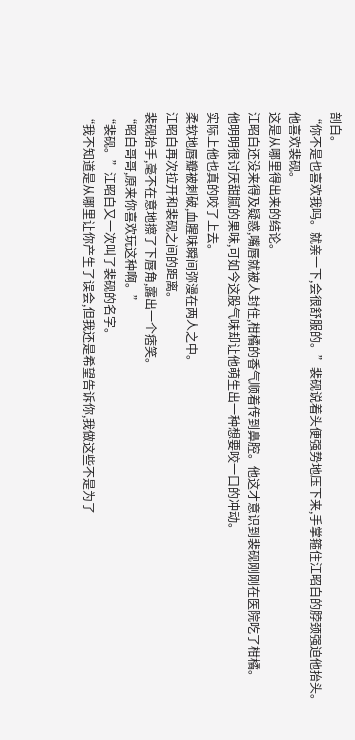剖白。
“你不是也喜欢我吗。就亲一下,会很舒服的。”裴砚说着头便强势地压下来,手掌箍住江昭白的脖颈强迫他抬头。
他喜欢裴砚。
这是从哪里得出来的结论。
江昭白还没来得及疑惑,嘴唇就被人封住,柑橘的香气顺着传到鼻腔。他这才意识到裴砚刚刚在医院吃了柑橘。
他明明很讨厌甜腻的果味,可如今这股气味却让他萌生出一种想要咬一口的冲动。
实际上他也真的咬了上去。
柔软地唇瓣被刺破,血腥味瞬间弥漫在两人之中。
江昭白再次拉开和裴砚之间的距离。
裴砚抬手,毫不在意地擦了下唇角,露出一个痞笑。
“昭白哥哥,原来你喜欢玩这种啊。”
“裴砚。”江昭白又一次叫了裴砚的名字。
“我不知道是从哪里让你产生了误会,但我还是希望告诉你,我做这些不是为了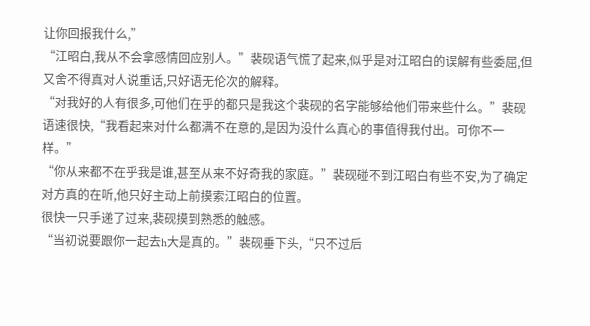让你回报我什么,”
“江昭白,我从不会拿感情回应别人。”裴砚语气慌了起来,似乎是对江昭白的误解有些委屈,但又舍不得真对人说重话,只好语无伦次的解释。
“对我好的人有很多,可他们在乎的都只是我这个裴砚的名字能够给他们带来些什么。”裴砚语速很快,“我看起来对什么都满不在意的,是因为没什么真心的事值得我付出。可你不一样。”
“你从来都不在乎我是谁,甚至从来不好奇我的家庭。”裴砚碰不到江昭白有些不安,为了确定对方真的在听,他只好主动上前摸索江昭白的位置。
很快一只手递了过来,裴砚摸到熟悉的触感。
“当初说要跟你一起去h大是真的。”裴砚垂下头,“只不过后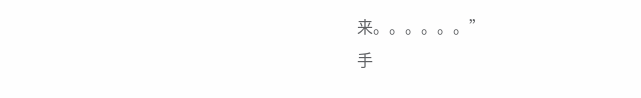来。。。。。。”
手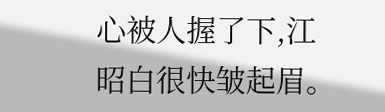心被人握了下,江昭白很快皱起眉。